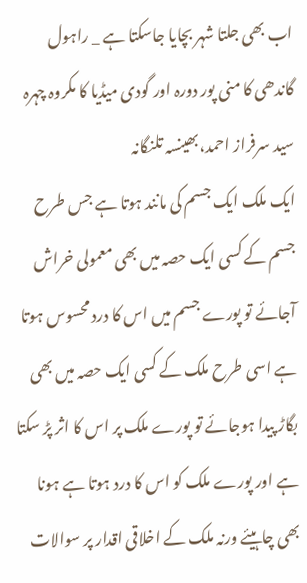اب بھی جلتا شہر بچایا جاسکتا ہے _ راہول گاندھی کا منی پور دورہ اور گودی میڈیا کا مکروہ چہرہ
سید سرفراز احمد،بھینسہ تلنگانہ
ایک ملک ایک جسم کی مانند ہوتا ہے جس طرح جسم کے کسی ایک حصہ میں بھی معمولی خراش آجائے تو پورے جسم میں اس کا درد محسوس ہوتا ہے اسی طرح ملک کے کسی ایک حصہ میں بھی بگاڑ پیدا ہوجائے تو پورے ملک پر اس کا اثر پڑ سکتا ہے اور پورے ملک کو اس کا درد ہوتا ہے ہونا بھی چاہیئے ورنہ ملک کے اخلاقی اقدار پر سوالات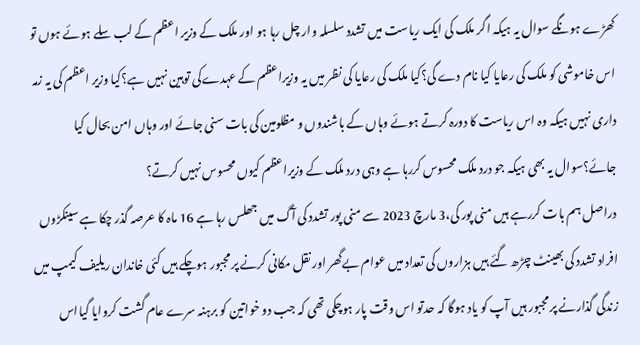کھڑے ہونگے سوال یہ ہیکہ اگر ملک کی ایک ریاست میں تشدد سلسلہ وار چل رہا ہو اور ملک کے وزیر اعظم کے لب سلے ہوئے ہوں تو اس خاموشی کو ملک کی رعایا کیا نام دے گی؟کیا ملک کی رعایا کی نظر میں یہ وزیراعظم کے عہدےکی توہین نہیں ہے؟کیا وزیر اعظم کی یہ زمہ داری نہیں ہیکہ وہ اس ریاست کا دورہ کرتے ہوئے وہاں کے باشندوں و مظلومین کی بات سنی جائے اور وہاں امن بحال کیا جائے؟سوال یہ بھی ہیکہ جو درد ملک محسوس کررہا ہے وہی درد ملک کے وزیراعظم کیوں محسوس نہیں کرتے؟
دراصل ہم بات کررہے ہیں منی پور کی،3 مارچ 2023 سے منی پور تشدد کی آگ میں جھلس رہا ہے 16 ماہ کا عرصہ گذر چکا ہے سینکڑوں افراد تشدد کی بھینٹ چڑھ گئے ہیں ہزاروں کی تعداد میں عوام بےگھر اور نقل مکانی کرنے پر مجبور ہوچکے ہیں کئی خاندان ریلیف کیمپ میں زندگی گذارنے پر مجبور ہیں آپ کو یاد ہوگا کہ حدتو اس وقت پار ہوچکی تھی کہ جب دو خواتین کو برہنہ سرے عام گشت کروایا گیااس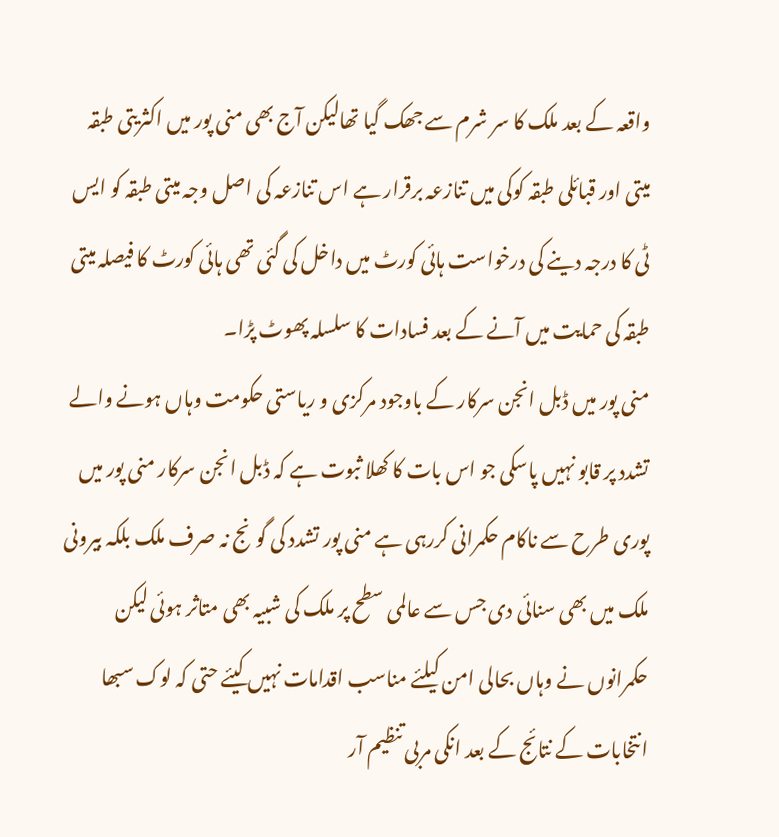واقعہ کے بعد ملک کا سر شرم سے جھک گیا تھالیکن آج بھی منی پور میں اکثریتی طبقہ میتی اور قبائلی طبقہ کوکی میں تنازعہ برقرار ہے اس تنازعہ کی اصل وجہ میتی طبقہ کو ایس ٹی کا درجہ دینے کی درخواست ہائی کورٹ میں داخل کی گئی تھی ہائی کورٹ کا فیصلہ میتی طبقہ کی حمایت میں آنے کے بعد فسادات کا سلسلہ پھوٹ پڑا۔
منی پور میں ڈبل انجن سرکار کے باوجود مرکزی و ریاستی حکومت وہاں ہونے والے تشدد پر قابو نہیں پاسکی جو اس بات کا کھلا ثبوت ہے کہ ڈبل انجن سرکار منی پور میں پوری طرح سے ناکام حکمرانی کررہی ہے منی پور تشدد کی گونج نہ صرف ملک بلکہ بیرونی ملک میں بھی سنائی دی جس سے عالمی سطح پر ملک کی شبیہ بھی متاثر ہوئی لیکن حکمرانوں نے وہاں بحالی امن کیلئے مناسب اقدامات نہیں کیئے حتی کہ لوک سبھا انتخابات کے نتائج کے بعد انکی مربی تنظیم آر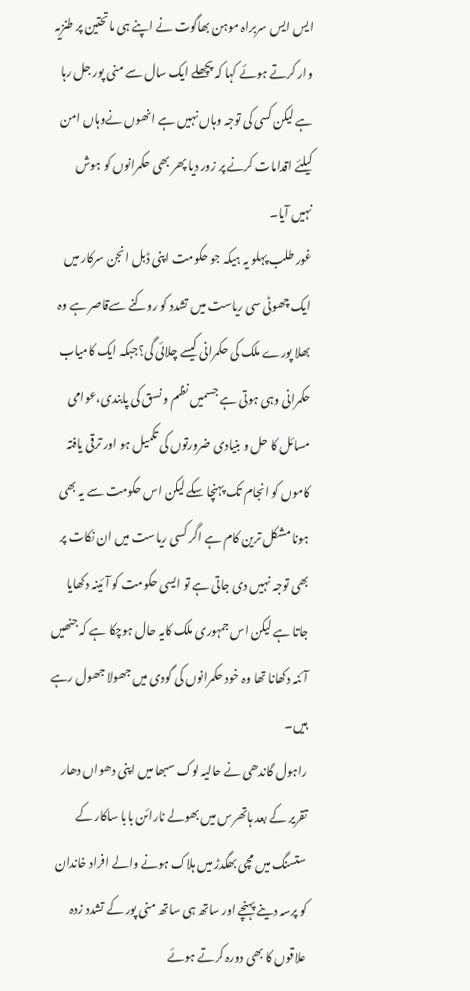ایس ایس سربراہ موہن بھاگوت نے اپنے ہی ماتحتین پر طنزیہ وار کرتے ہوئے کہا کہ پچھلے ایک سال سے منی پور جل رہا ہے لیکن کسی کی توجہ وہاں نہیں ہے انھوں نےوہاں امن کیلئے اقدامات کرنے پر زور دیا پھر بھی حکمرانوں کو ہوش نہیں آیا۔
غور طلب پہلو یہ ہیکہ جو حکومت اپنی ڈبل انجن سرکار میں ایک چھوٹی سی ریاست میں تشدد کو روکنے سےقاصر ہے وہ بھلا پورے ملک کی حکمرانی کیسے چلائی گی؟جبکہ ایک کامیاب حکمرانی وہی ہوتی ہے جسمیں نظم و نسق کی پابندی،عوامی مسائل کا حل و بنیادی ضرورتوں کی تکمیل ہو اور ترقی یافتہ کاموں کو انجام تک پہنچا سکے لیکن اس حکومت سے یہ بھی ہونا مشکل ترین کام ہے اگر کسی ریاست میں ان نکات پر بھی توجہ نہیں دی جاتی ہے تو ایسی حکومت کو آئینہ دکھایا جاتا ہے لیکن اس جمہوری ملک کایہ حال ہوچکا ہے کہ جنھیں آئنہ دکھانا تھا وہ خود حکمرانوں کی گودی میں جھولا جھول رہے ہیں۔
راہول گاندھی نے حالیہ لوک سبھا میں اپنی دھواں دھار تقریر کے بعد ہاتھرس میں بھولے نارائن بابا ساکار کے ستسنگ میں مچی بھگدڑ میں ہلاک ہونے والے افراد خاندان کو پرسہ دینے پہنچے اور ساتھ ہی ساتھ منی پور کے تشدد زدہ علاقوں کا بھی دورہ کرتے ہوئے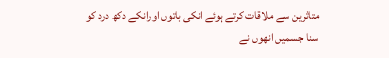متاثرین سے ملاقات کرتے ہوئے انکی باتوں اورانکے دکھ درد کو سنا جسمیں انھوں نے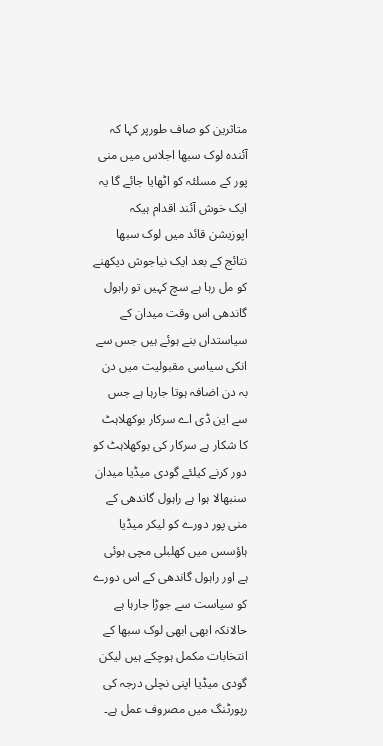متاثرین کو صاف طورپر کہا کہ آئندہ لوک سبھا اجلاس میں منی پور کے مسلئہ کو اٹھایا جائے گا یہ ایک خوش آئند اقدام ہیکہ اپوزیشن قائد میں لوک سبھا نتائج کے بعد ایک نیاجوش دیکھنے کو مل رہا ہے سچ کہیں تو راہول گاندھی اس وقت میدان کے سیاستداں بنے ہوئے ہیں جس سے انکی سیاسی مقبولیت میں دن بہ دن اضافہ ہوتا جارہا ہے جس سے این ڈی اے سرکار بوکھلاہٹ کا شکار ہے سرکار کی بوکھلاہٹ کو دور کرنے کیلئے گودی میڈیا میدان سنبھالا ہوا ہے راہول گاندھی کے منی پور دورے کو لیکر میڈیا ہاؤسس میں کھلبلی مچی ہوئی ہے اور راہول گاندھی کے اس دورے کو سیاست سے جوڑا جارہا ہے حالانکہ ابھی ابھی لوک سبھا کے انتخابات مکمل ہوچکے ہیں لیکن گودی میڈیا اپنی نچلی درجہ کی رپورٹنگ میں مصروف عمل ہے۔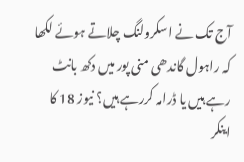آج تک نے اسکرولنگ چلاتے ہوئے لکھا کہ راہول گاندھی منی پور میں دکھ بانٹ رہے ہیں یا ڈرامہ کررہے ہیں؟ نیوز 18 کا اینکر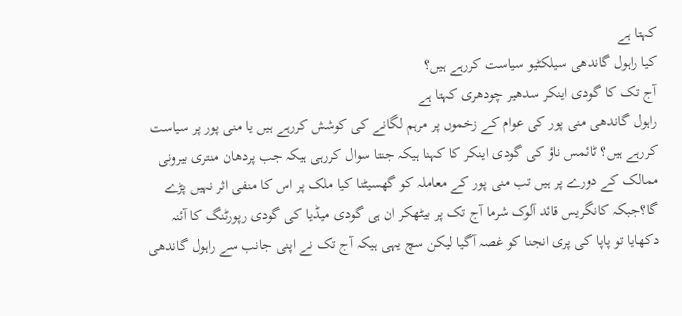کہتا ہے
کیا راہول گاندھی سیلکٹیو سیاست کررہے ہیں؟
آج تک کا گودی اینکر سدھیر چودھری کہتا ہے
راہول گاندھی منی پور کی عوام کے زخموں پر مرہم لگانے کی کوشش کررہے ہیں یا منی پور پر سیاست کررہے ہیں؟ ٹائمس ناؤ کی گودی اینکر کا کہنا ہیکہ جنتا سوال کررہی ہیکہ جب پردھان منتری بیرونی ممالک کے دورے پر ہیں تب منی پور کے معاملہ کو گھسیٹنا کیا ملک پر اس کا منفی اثر نہیں پڑے گا؟جبکہ کانگریس قائد آلوک شرما آج تک پر بیٹھکر ان ہی گودی میڈیا کی گودی رپورٹنگ کا آئنہ دکھایا تو پاپا کی پری انجنا کو غصہ آگیا لیکن سچ یہی ہیکہ آج تک نے اپنی جانب سے راہول گاندھی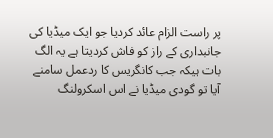پر راست الزام عائد کردیا جو ایک میڈیا کی جانبداری کے راز کو فاش کردیتا ہے یہ الگ بات ہیکہ جب کانگریس کا ردعمل سامنے آیا تو گودی میڈیا نے اس اسکرولنگ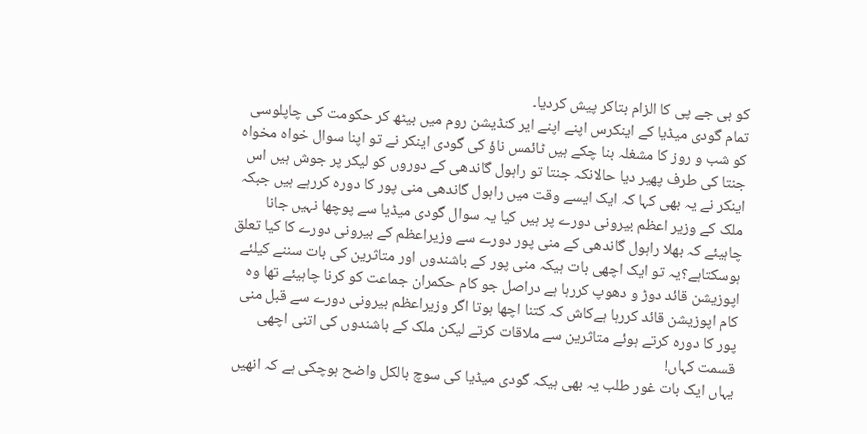کو بی جے پی کا الزام بتاکر پیش کردیا۔
تمام گودی میڈیا کے اینکرس اپنے اپنے ایر کنڈیشن روم میں بیٹھ کر حکومت کی چاپلوسی کو شب و روز کا مشغلہ بنا چکے ہیں ٹائمس ناؤ کی گودی اینکر نے تو اپنا سوال خواہ مخواہ جنتا کی طرف پھیر دیا حالانکہ جنتا تو راہول گاندھی کے دوروں کو لیکر پر جوش ہیں اس اینکر نے یہ بھی کہا کہ ایک ایسے وقت میں راہول گاندھی منی پور کا دورہ کررہے ہیں جبکہ ملک کے وزیر اعظم بیرونی دورے پر ہیں کیا یہ سوال گودی میڈیا سے پوچھا نہیں جانا چاہیئے کہ بھلا راہول گاندھی کے منی پور دورے سے وزیراعظم کے بیرونی دورے کا کیا تعلق ہوسکتاہے؟یہ تو ایک اچھی بات ہیکہ منی پور کے باشندوں اور متاثرین کی بات سننے کیلئے اپوزیشن قائد دوڑ و دھوپ کررہا ہے دراصل جو کام حکمران جماعت کو کرنا چاہیئے تھا وہ کام اپوزیشن قائد کررہا ہےکاش کہ کتنا اچھا ہوتا اگر وزیراعظم بیرونی دورے سے قبل منی پور کا دورہ کرتے ہوئے متاثرین سے ملاقات کرتے لیکن ملک کے باشندوں کی اتنی اچھی قسمت کہاں!
یہاں ایک بات غور طلب یہ بھی ہیکہ گودی میڈیا کی سوچ بالکل واضح ہوچکی ہے کہ انھیں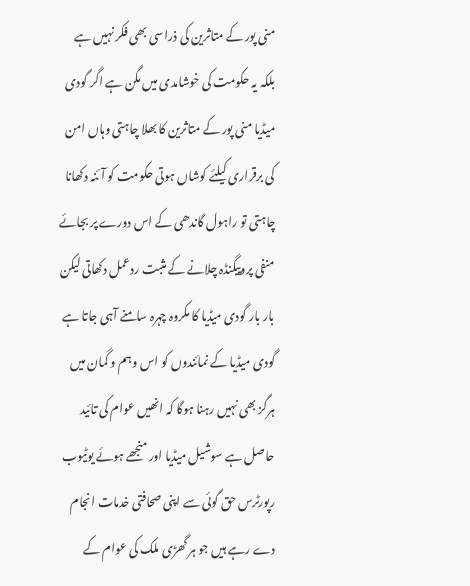منی پور کے متاثرین کی ذراسی بھی فکر نہیں ہے بلکہ یہ حکومت کی خوشامدی میں مگن ہے اگر گودی میڈیا منی پور کے متاثرین کا بھلا چاہتی وہاں امن کی برقراری کیلئے کوشاں ہوتی حکومت کو آئنہ دکھانا چاہتی تو راہول گاندھی کے اس دورے پر بجائے منفی پروپیگنڈہ چلانے کے مثبت ردعمل دکھاتی لیکن بار بار گودی میڈیا کا مکروہ چہرہ سامنے آہی جاتا ہے گودی میڈیا کے نمائندوں کو اس وہم و گمان میں ہرگز بھی نہیں رہنا ہوگا کہ انھیں عوام کی تائید حاصل ہے سوشیل میڈیا اور منجھے ہوئے یوٹیوب رپورٹرس حق گوئی سے اپنی صحافتی خدمات انجام دے رہے ہیں جو ہر گھڑی ملک کی عوام کے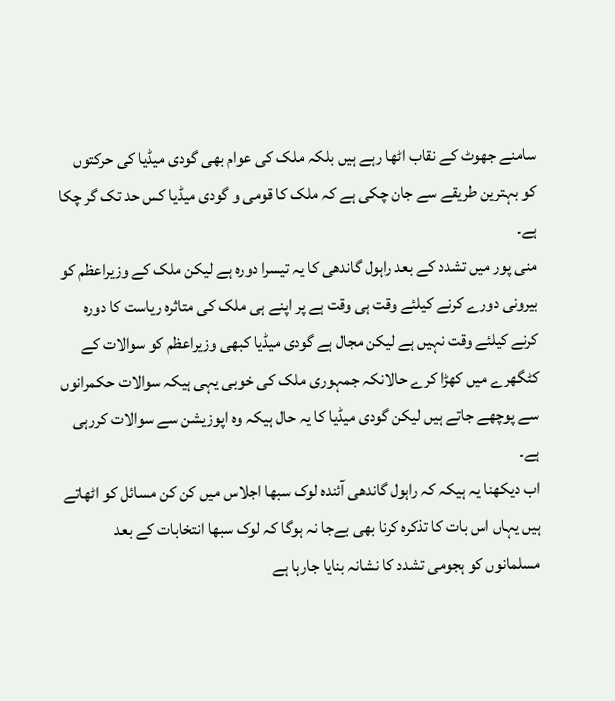سامنے جھوٹ کے نقاب اٹھا رہے ہیں بلکہ ملک کی عوام بھی گودی میڈیا کی حرکتوں کو بہترین طریقے سے جان چکی ہے کہ ملک کا قومی و گودی میڈیا کس حد تک گر چکا ہے۔
منی پور میں تشدد کے بعد راہول گاندھی کا یہ تیسرا دورہ ہے لیکن ملک کے وزیراعظم کو بیرونی دورے کرنے کیلئے وقت ہی وقت ہے پر اپنے ہی ملک کی متاثرہ ریاست کا دورہ کرنے کیلئے وقت نہیں ہے لیکن مجال ہے گودی میڈیا کبھی وزیراعظم کو سوالات کے کٹگھرے میں کھڑا کرے حالانکہ جمہوری ملک کی خوبی یہی ہیکہ سوالات حکمرانوں سے پوچھے جاتے ہیں لیکن گودی میڈیا کا یہ حال ہیکہ وہ اپوزیشن سے سوالات کررہی ہے۔
اب دیکھنا یہ ہیکہ کہ راہول گاندھی آئندہ لوک سبھا اجلاس میں کن کن مسائل کو اٹھاتے ہیں یہاں اس بات کا تذکرہ کرنا بھی بےجا نہ ہوگا کہ لوک سبھا انتخابات کے بعد مسلمانوں کو ہجومی تشدد کا نشانہ بنایا جارہا ہے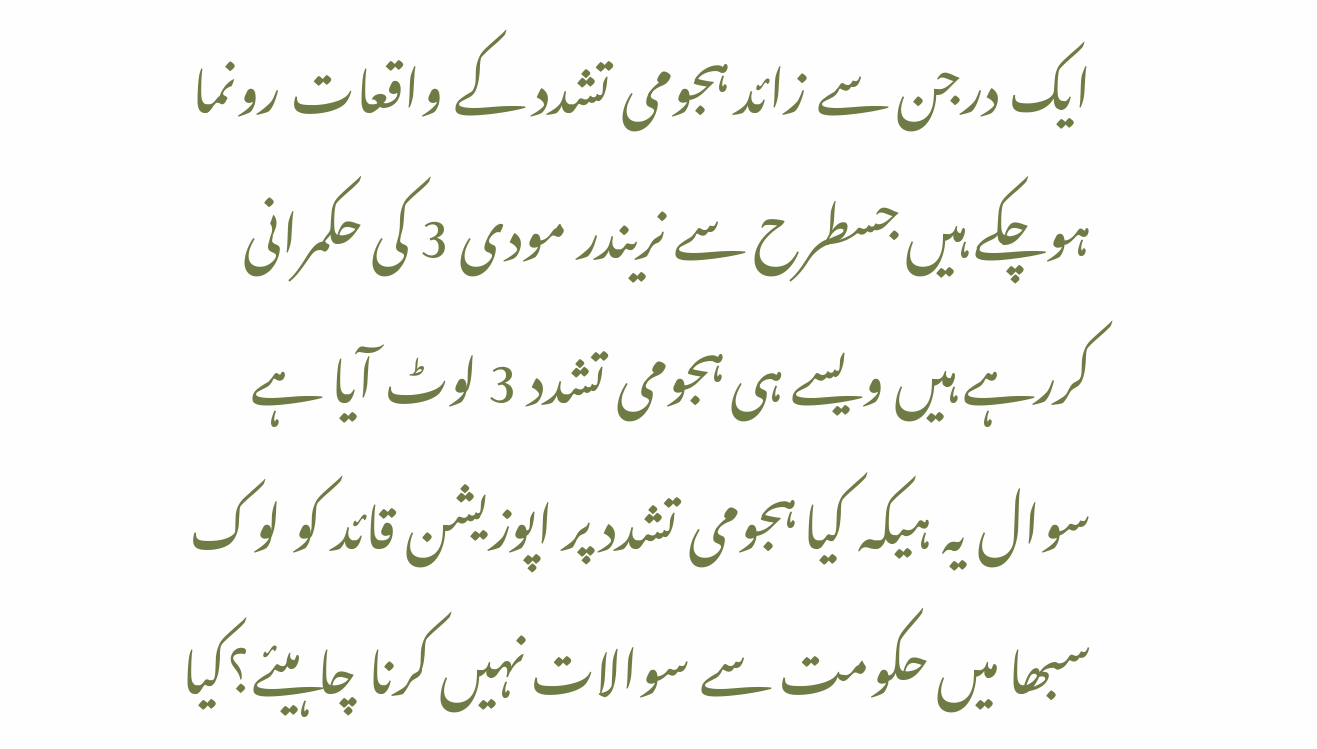ایک درجن سے زائد ہجومی تشدد کے واقعات رونما ہوچکے ہیں جسطرح سے نریندر مودی 3 کی حکمرانی کررہے ہیں ویسے ہی ہجومی تشدد 3 لوٹ آیا ہے سوال یہ ہیکہ کیا ہجومی تشدد پر اپوزیشن قائد کو لوک سبھا میں حکومت سے سوالات نہیں کرنا چاہیئے؟کیا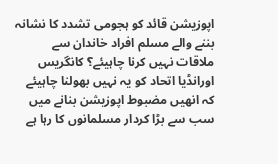اپوزیشن قائد کو ہجومی تشدد کا نشانہ بننے والے مسلم افراد خاندان سے ملاقات نہیں کرنا چاہیئے؟ کانگریس اورانڈیا اتحاد کو یہ نہیں بھولنا چاہیئے کہ انھیں مضبوط اپوزیشن بنانے میں سب سے بڑا کردار مسلمانوں کا رہا ہے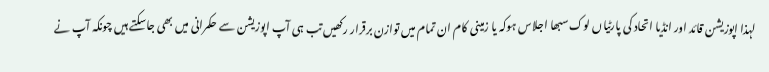لہذا اپوزیشن قائد اور انڈیا اتحاد کی پارٹیاں لوک سبھا اجلاس ہوکہ یا زمینی کام ان تمام میں توازن برقرار رکھیں تب ہی آپ اپوزیشن سے حکمرانی میں بھی جاسکتے ہیں چونکہ آپ نے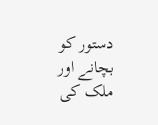دستور کو بچانے اور ملک کی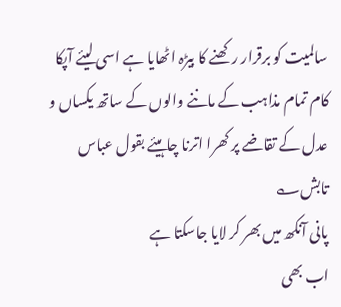سالمیت کو برقرار رکھنے کا بیڑہ اٹھایا ہے اسی لیئے آپکا کام تمام مذاہب کے ماننے والوں کے ساتھ یکساں و عدل کے تقاضے پر کھرا اترنا چاہیئے بقول عباس تابش؎
پانی آنکھ میں بھر کر لایا جاسکتا ہے
اب بھی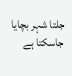جلتا شہر بچایا جاسکتا ہے